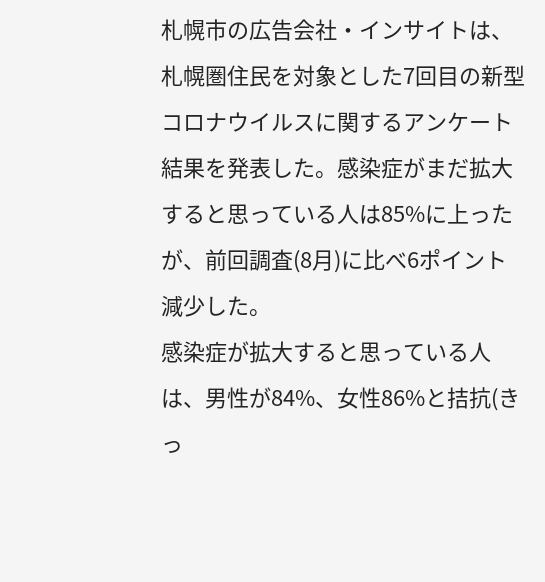札幌市の広告会社・インサイトは、札幌圏住民を対象とした7回目の新型コロナウイルスに関するアンケート結果を発表した。感染症がまだ拡大すると思っている人は85%に上ったが、前回調査(8月)に比べ6ポイント減少した。
感染症が拡大すると思っている人は、男性が84%、女性86%と拮抗(きっ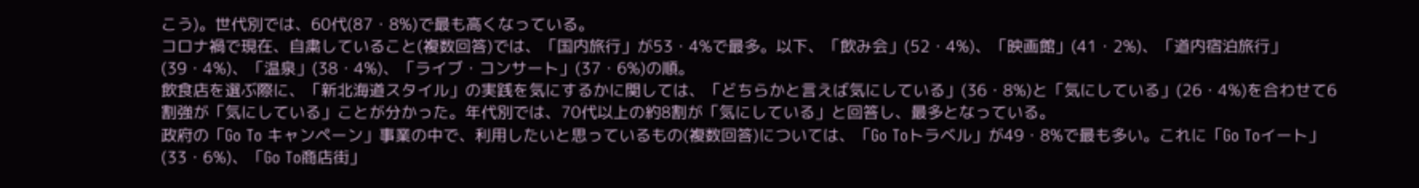こう)。世代別では、60代(87・8%)で最も高くなっている。
コロナ禍で現在、自粛していること(複数回答)では、「国内旅行」が53・4%で最多。以下、「飲み会」(52・4%)、「映画館」(41・2%)、「道内宿泊旅行」(39・4%)、「温泉」(38・4%)、「ライブ・コンサート」(37・6%)の順。
飲食店を選ぶ際に、「新北海道スタイル」の実践を気にするかに関しては、「どちらかと言えば気にしている」(36・8%)と「気にしている」(26・4%)を合わせて6割強が「気にしている」ことが分かった。年代別では、70代以上の約8割が「気にしている」と回答し、最多となっている。
政府の「Go To キャンペーン」事業の中で、利用したいと思っているもの(複数回答)については、「Go Toトラベル」が49・8%で最も多い。これに「Go Toイート」(33・6%)、「Go To商店街」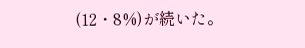(12・8%)が続いた。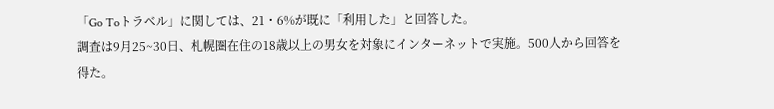「Go Toトラベル」に関しては、21・6%が既に「利用した」と回答した。
調査は9月25~30日、札幌圏在住の18歳以上の男女を対象にインターネットで実施。500人から回答を得た。